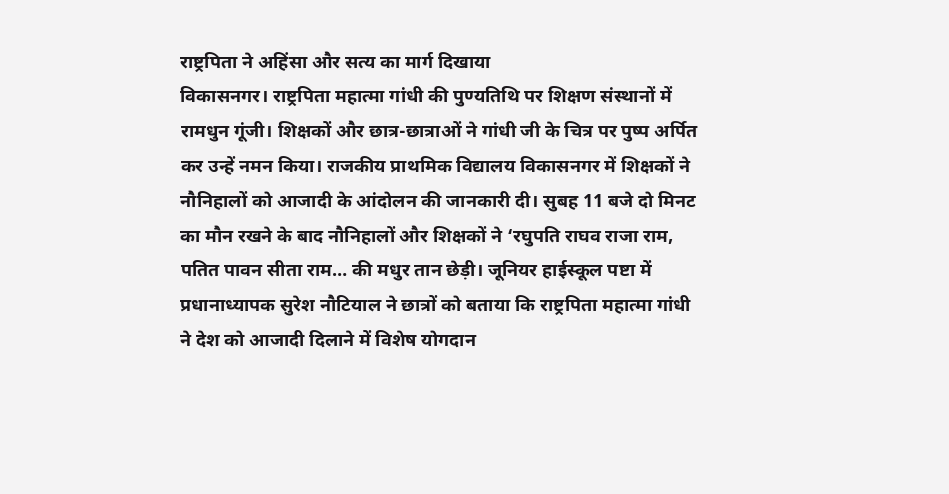राष्ट्रपिता ने अहिंसा और सत्य का मार्ग दिखाया
विकासनगर। राष्ट्रपिता महात्मा गांधी की पुण्यतिथि पर शिक्षण संस्थानों में रामधुन गूंजी। शिक्षकों और छात्र-छात्राओं ने गांधी जी के चित्र पर पुष्प अर्पित कर उन्हें नमन किया। राजकीय प्राथमिक विद्यालय विकासनगर में शिक्षकों ने नौनिहालों को आजादी के आंदोलन की जानकारी दी। सुबह 11 बजे दो मिनट का मौन रखने के बाद नौनिहालों और शिक्षकों ने ‘रघुपति राघव राजा राम, पतित पावन सीता राम… की मधुर तान छेड़ी। जूनियर हाईस्कूल पष्टा में प्रधानाध्यापक सुरेश नौटियाल ने छात्रों को बताया कि राष्ट्रपिता महात्मा गांधी ने देश को आजादी दिलाने में विशेष योगदान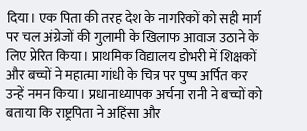दिया। एक पिता की तरह देश के नागरिकों को सही मार्ग पर चल अंग्रेजों की गुलामी के खिलाफ आवाज उठाने के लिए प्रेरित किया। प्राथमिक विद्यालय डोभरी में शिक्षकों और बच्चों ने महात्मा गांधी के चित्र पर पुष्प अर्पित कर उन्हें नमन किया। प्रधानाध्यापक अर्चना रानी ने बच्चों को बताया कि राष्ट्रपिता ने अहिंसा और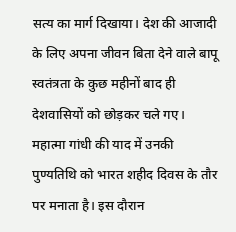सत्य का मार्ग दिखाया। देश की आजादी के लिए अपना जीवन बिता देने वाले बापू स्वतंत्रता के कुछ महीनों बाद ही देशवासियों को छोड़कर चले गए। महात्मा गांधी की याद में उनकी पुण्यतिथि को भारत शहीद दिवस के तौर पर मनाता है। इस दौरान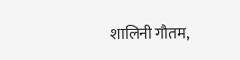शालिनी गौतम,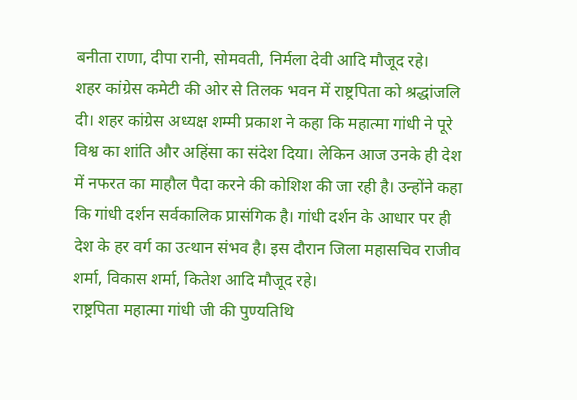बनीता राणा, दीपा रानी, सोमवती, निर्मला देवी आदि मौजूद रहे।
शहर कांग्रेस कमेटी की ओर से तिलक भवन में राष्ट्रपिता को श्रद्धांजलि दी। शहर कांग्रेस अध्यक्ष शम्मी प्रकाश ने कहा कि महात्मा गांधी ने पूरे विश्व का शांति और अहिंसा का संदेश दिया। लेकिन आज उनके ही देश में नफरत का माहौल पैदा करने की कोशिश की जा रही है। उन्होंने कहा कि गांधी दर्शन सर्वकालिक प्रासंगिक है। गांधी दर्शन के आधार पर ही देश के हर वर्ग का उत्थान संभव है। इस दौरान जिला महासचिव राजीव शर्मा, विकास शर्मा, कितेश आदि मौजूद रहे।
राष्ट्रपिता महात्मा गांधी जी की पुण्यतिथि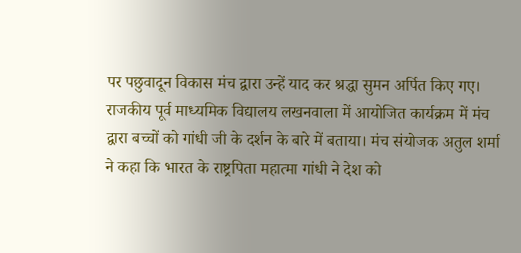पर पछुवादून विकास मंच द्वारा उन्हें याद कर श्रद्धा सुमन अर्पित किए गए। राजकीय पूर्व माध्यमिक विद्यालय लखनवाला में आयोजित कार्यक्रम में मंच द्वारा बच्चों को गांधी जी के दर्शन के बारे में बताया। मंच संयोजक अतुल शर्मा ने कहा कि भारत के राष्ट्रपिता महात्मा गांधी ने देश को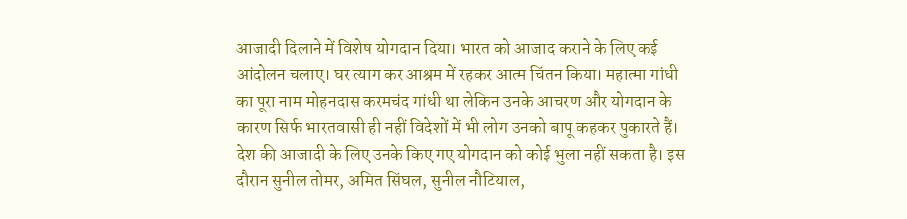आजादी दिलाने में विशेष योगदान दिया। भारत को आजाद कराने के लिए कई आंदोलन चलाए। घर त्याग कर आश्रम में रहकर आत्म चिंतन किया। महात्मा गांधी का पूरा नाम मोहनदास करमचंद गांधी था लेकिन उनके आचरण और योगदान के कारण सिर्फ भारतवासी ही नहीं विदेशों में भी लोग उनको बापू कहकर पुकारते हैं। देश की आजादी के लिए उनके किए गए योगदान को कोई भुला नहीं सकता है। इस दौरान सुनील तोमर, अमित सिंघल, सुनील नौटियाल,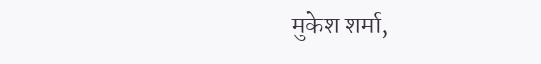मुकेश शर्मा,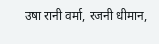उषा रानी वर्मा, रजनी धीमान,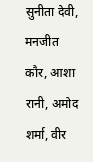सुनीता देवी, मनजीत कौर, आशा रानी, अमोद शर्मा, वीर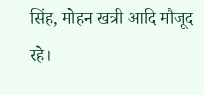सिंह, मोहन खत्री आदि मौजूद रहे।